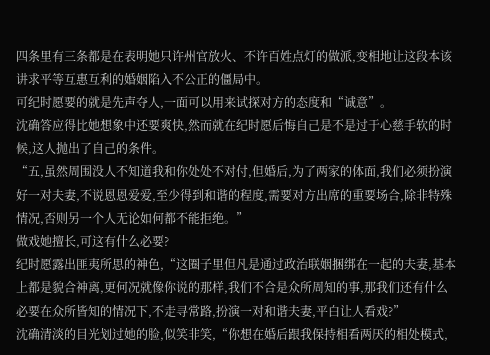四条里有三条都是在表明她只许州官放火、不许百姓点灯的做派,变相地让这段本该讲求平等互惠互利的婚姻陷入不公正的僵局中。
可纪时愿要的就是先声夺人,一面可以用来试探对方的态度和“诚意”。
沈确答应得比她想象中还要爽快,然而就在纪时愿后悔自己是不是过于心慈手软的时候,这人抛出了自己的条件。
“五,虽然周围没人不知道我和你处处不对付,但婚后,为了两家的体面,我们必须扮演好一对夫妻,不说恩恩爱爱,至少得到和谐的程度,需要对方出席的重要场合,除非特殊情况,否则另一个人无论如何都不能拒绝。”
做戏她擅长,可这有什么必要?
纪时愿露出匪夷所思的神色,“这圈子里但凡是通过政治联姻捆绑在一起的夫妻,基本上都是貌合神离,更何况就像你说的那样,我们不合是众所周知的事,那我们还有什么必要在众所皆知的情况下,不走寻常路,扮演一对和谐夫妻,平白让人看戏?”
沈确清淡的目光划过她的脸,似笑非笑,“你想在婚后跟我保持相看两厌的相处模式,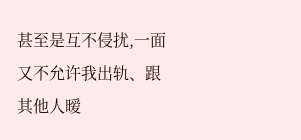甚至是互不侵扰,一面又不允许我出轨、跟其他人暧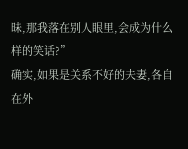昧,那我落在别人眼里,会成为什么样的笑话?”
确实,如果是关系不好的夫妻,各自在外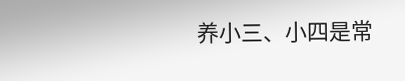养小三、小四是常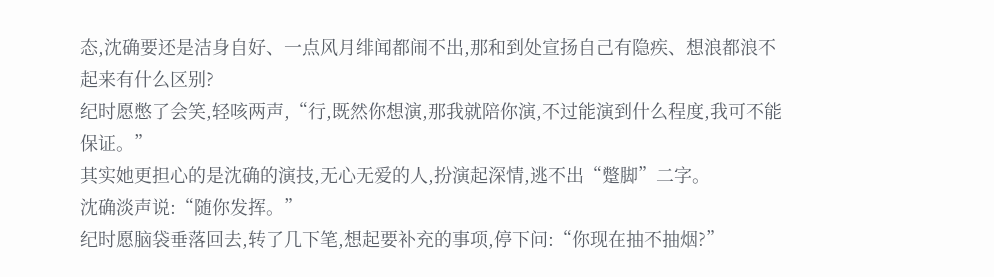态,沈确要还是洁身自好、一点风月绯闻都闹不出,那和到处宣扬自己有隐疾、想浪都浪不起来有什么区别?
纪时愿憋了会笑,轻咳两声,“行,既然你想演,那我就陪你演,不过能演到什么程度,我可不能保证。”
其实她更担心的是沈确的演技,无心无爱的人,扮演起深情,逃不出“蹩脚”二字。
沈确淡声说:“随你发挥。”
纪时愿脑袋垂落回去,转了几下笔,想起要补充的事项,停下问:“你现在抽不抽烟?”